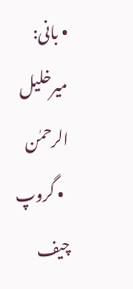• بانی: میرخلیل الرحمٰن
  • گروپ چیف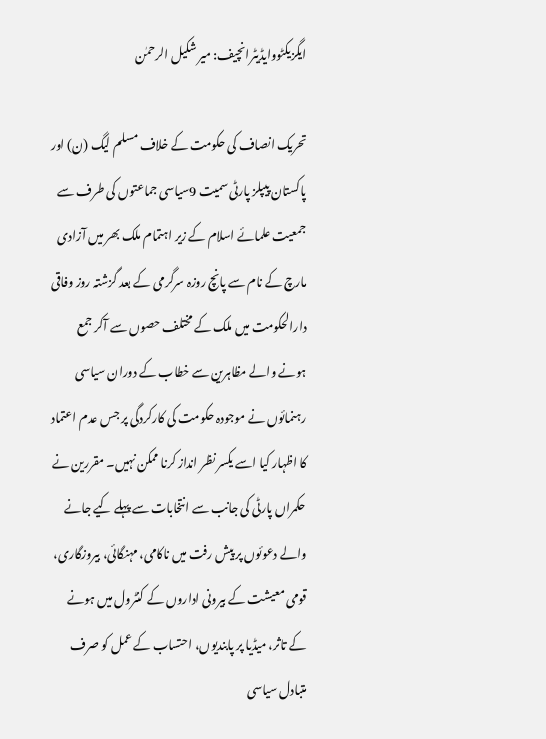ایگزیکٹووایڈیٹرانچیف: میر شکیل الرحمٰن

تحریک انصاف کی حکومت کے خلاف مسلم لیگ (ن) اور پاکستان پیپلز پارٹی سمیت 9سیاسی جماعتوں کی طرف سے جمعیت علمائے اسلام کے زیر اہتمام ملک بھر میں آزادی مارچ کے نام سے پانچ روزہ سرگرمی کے بعد گزشتہ روز وفاقی دارالحکومت میں ملک کے مختلف حصوں سے آکر جمع ہونے والے مظاہرین سے خطاب کے دوران سیاسی رہنمائوں نے موجودہ حکومت کی کارکردگی پر جس عدم اعتماد کا اظہار کیا اسے یکسر نظر انداز کرنا ممکن نہیں۔ مقررین نے حکمراں پارٹی کی جانب سے انتخابات سے پہلے کیے جانے والے دعوئوں پر پیش رفت میں ناکامی، مہنگائی، بیروزگاری، قومی معیشت کے بیرونی اداروں کے کنٹرول میں ہونے کے تاثر، میڈیا پر پابندیوں، احتساب کے عمل کو صرف متبادل سیاسی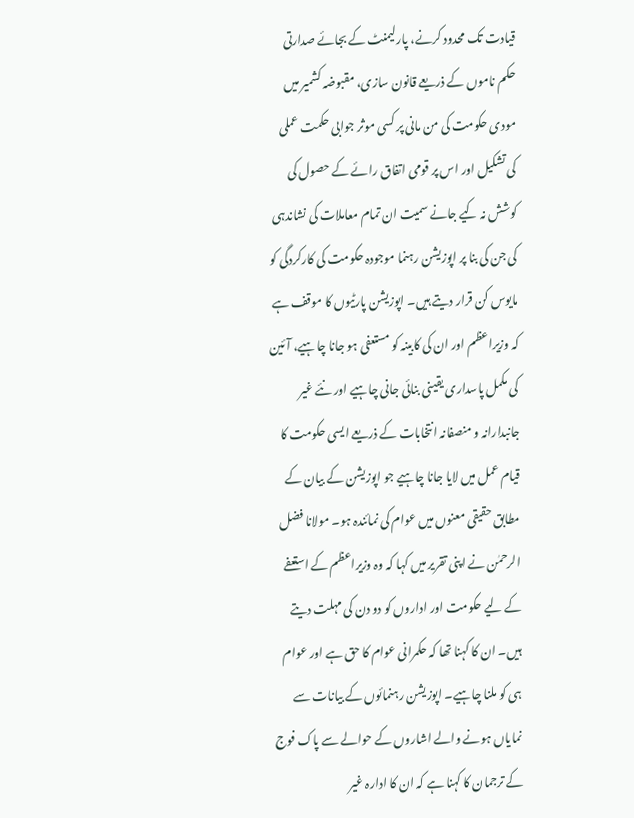قیادت تک محدود کرنے، پارلیمنٹ کے بجائے صدارتی حکم ناموں کے ذریعے قانون سازی، مقبوضہ کشمیر میں مودی حکومت کی من مانی پر کسی موثر جوابی حکمت عملی کی تشکیل اور اس پر قومی اتفاق رائے کے حصول کی کوشش نہ کیے جانے سمیت ان تمام معاملات کی نشاندہی کی جن کی بنا پر اپوزیشن رہنما موجودہ حکومت کی کارکردگی کو مایوس کن قرار دیتے ہیں۔ اپوزیشن پارٹیوں کا موقف ہے کہ وزیراعظم اور ان کی کابینہ کو مستعفی ہو جانا چاہیے، آئین کی مکمل پاسداری یقینی بنائی جانی چاہیے اور نئے غیر جانبدارانہ و منصفانہ انتخابات کے ذریعے ایسی حکومت کا قیام عمل میں لایا جانا چاہیے جو اپوزیشن کے بیان کے مطابق حقیقی معنوں میں عوام کی نمائندہ ہو۔ مولانا فضل الرحمٰن نے اپنی تقریر میں کہا کہ وہ وزیراعظم کے استعفے کے لیے حکومت اور اداروں کو دو دن کی مہلت دیتے ہیں۔ ان کا کہنا تھا کہ حکمرانی عوام کا حق ہے اور عوام ہی کو ملنا چاہیے۔ اپوزیشن رہنمائوں کے بیانات سے نمایاں ہونے والے اشاروں کے حوالے سے پاک فوج کے ترجمان کا کہنا ہے کہ ان کا ادارہ غیر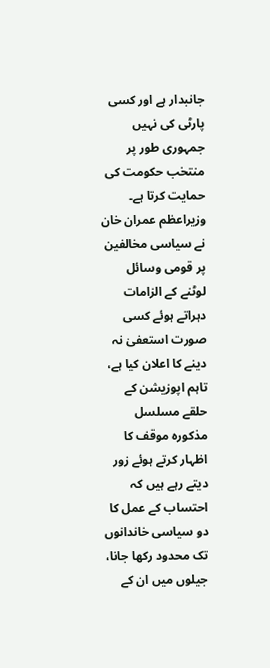جانبدار ہے اور کسی پارٹی کی نہیں جمہوری طور پر منتخب حکومت کی حمایت کرتا ہے۔ وزیراعظم عمران خان نے سیاسی مخالفین پر قومی وسائل لوٹنے کے الزامات دہراتے ہوئے کسی صورت استعفیٰ نہ دینے کا اعلان کیا ہے، تاہم اپوزیشن کے حلقے مسلسل مذکورہ موقف کا اظہار کرتے ہوئے زور دیتے رہے ہیں کہ احتساب کے عمل کا دو سیاسی خاندانوں تک محدود رکھا جانا، جیلوں میں ان کے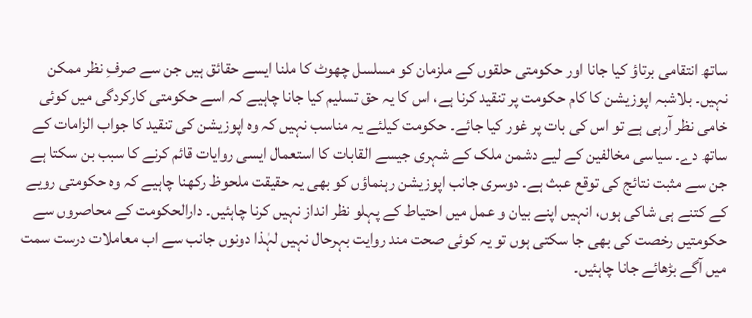ساتھ انتقامی برتاؤ کیا جانا اور حکومتی حلقوں کے ملزمان کو مسلسل چھوٹ کا ملنا ایسے حقائق ہیں جن سے صرفِ نظر ممکن نہیں۔ بلاشبہ اپوزیشن کا کام حکومت پر تنقید کرنا ہے، اس کا یہ حق تسلیم کیا جانا چاہیے کہ اسے حکومتی کارکردگی میں کوئی خامی نظر آرہی ہے تو اس کی بات پر غور کیا جائے۔ حکومت کیلئے یہ مناسب نہیں کہ وہ اپوزیشن کی تنقید کا جواب الزامات کے ساتھ دے۔ سیاسی مخالفین کے لیے دشمن ملک کے شہری جیسے القابات کا استعمال ایسی روایات قائم کرنے کا سبب بن سکتا ہے جن سے مثبت نتائج کی توقع عبث ہے۔ دوسری جانب اپوزیشن رہنماؤں کو بھی یہ حقیقت ملحوظ رکھنا چاہیے کہ وہ حکومتی رویے کے کتنے ہی شاکی ہوں، انہیں اپنے بیان و عمل میں احتیاط کے پہلو نظر انداز نہیں کرنا چاہئیں۔ دارالحکومت کے محاصروں سے حکومتیں رخصت کی بھی جا سکتی ہوں تو یہ کوئی صحت مند روایت بہرحال نہیں لہٰذا دونوں جانب سے اب معاملات درست سمت میں آگے بڑھائے جانا چاہئیں۔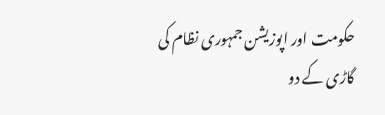حکومت اور اپوزیشن جمہوری نظام کی گاڑی کے دو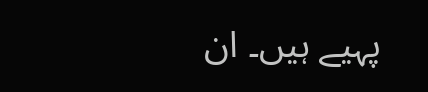پہیے ہیں۔ ان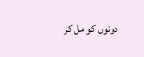دونوں کو مل کر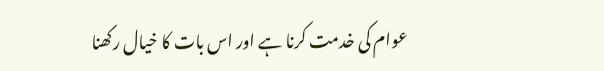عوام کی خدمت کرنا ہے اور اس بات کا خیال رکھنا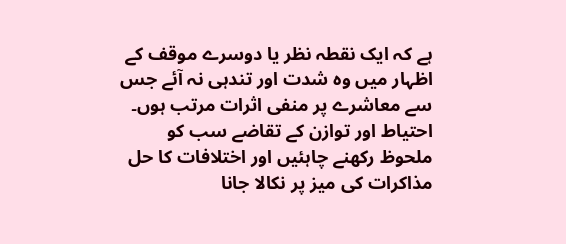ہے کہ ایک نقطہ نظر یا دوسرے موقف کے اظہار میں وہ شدت اور تندہی نہ آئے جس سے معاشرے پر منفی اثرات مرتب ہوں۔ احتیاط اور توازن کے تقاضے سب کو ملحوظ رکھنے چاہئیں اور اختلافات کا حل مذاکرات کی میز پر نکالا جانا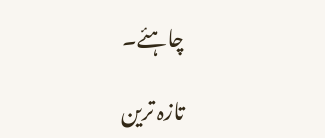چاہئے۔

تازہ ترین